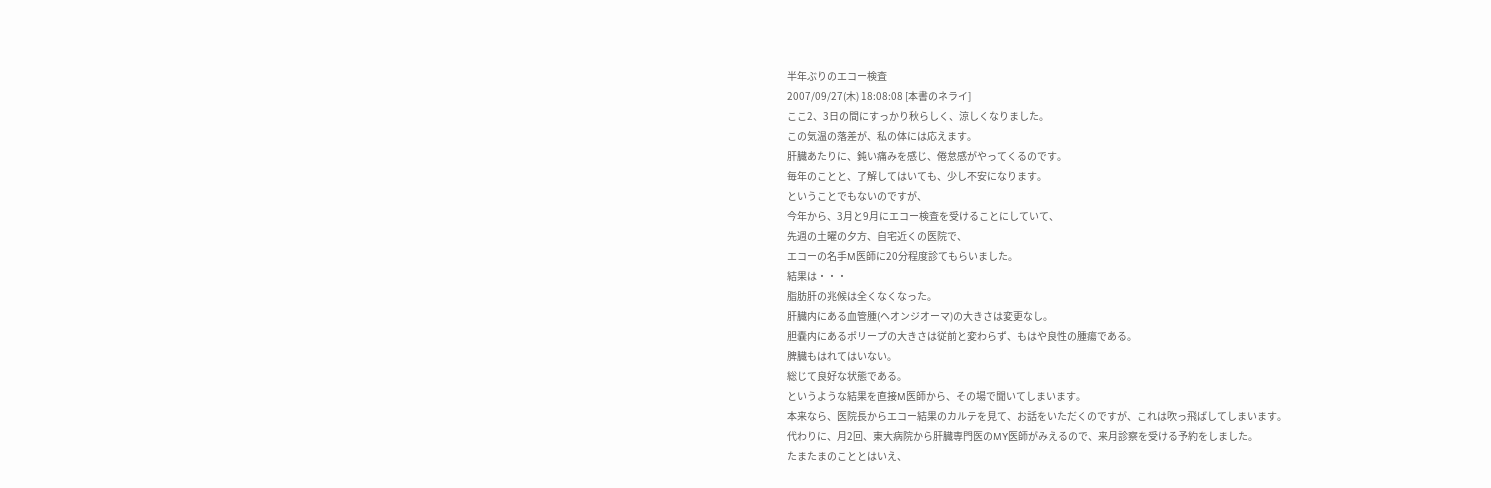半年ぶりのエコー検査
2007/09/27(木) 18:08:08 [本書のネライ]
ここ2、3日の間にすっかり秋らしく、涼しくなりました。
この気温の落差が、私の体には応えます。
肝臓あたりに、鈍い痛みを感じ、倦怠感がやってくるのです。
毎年のことと、了解してはいても、少し不安になります。
ということでもないのですが、
今年から、3月と9月にエコー検査を受けることにしていて、
先週の土曜の夕方、自宅近くの医院で、
エコーの名手M医師に20分程度診てもらいました。
結果は・・・
脂肪肝の兆候は全くなくなった。
肝臓内にある血管腫(ヘオンジオーマ)の大きさは変更なし。
胆嚢内にあるポリープの大きさは従前と変わらず、もはや良性の腫瘍である。
脾臓もはれてはいない。
総じて良好な状態である。
というような結果を直接M医師から、その場で聞いてしまいます。
本来なら、医院長からエコー結果のカルテを見て、お話をいただくのですが、これは吹っ飛ばしてしまいます。
代わりに、月2回、東大病院から肝臓専門医のMY医師がみえるので、来月診察を受ける予約をしました。
たまたまのこととはいえ、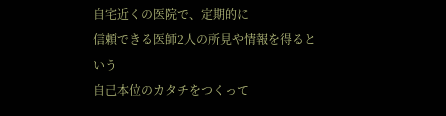自宅近くの医院で、定期的に
信頼できる医師2人の所見や情報を得るという
自己本位のカタチをつくって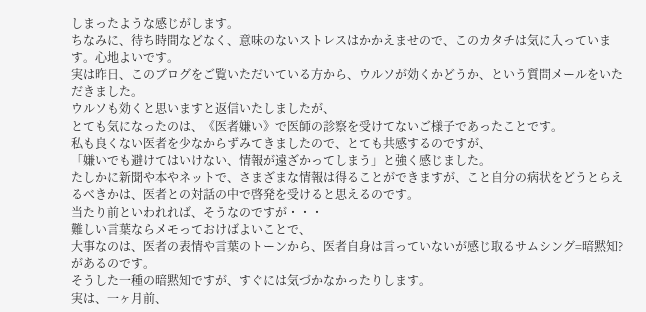しまったような感じがします。
ちなみに、待ち時間などなく、意味のないストレスはかかえませので、このカタチは気に入っています。心地よいです。
実は昨日、このブログをご覧いただいている方から、ウルソが効くかどうか、という質問メールをいただきました。
ウルソも効くと思いますと返信いたしましたが、
とても気になったのは、《医者嫌い》で医師の診察を受けてないご様子であったことです。
私も良くない医者を少なからずみてきましたので、とても共感するのですが、
「嫌いでも避けてはいけない、情報が遠ざかってしまう」と強く感じました。
たしかに新聞や本やネットで、さまざまな情報は得ることができますが、こと自分の病状をどうとらえるべきかは、医者との対話の中で啓発を受けると思えるのです。
当たり前といわれれば、そうなのですが・・・
難しい言葉ならメモっておけばよいことで、
大事なのは、医者の表情や言葉のトーンから、医者自身は言っていないが感じ取るサムシング=暗黙知?があるのです。
そうした一種の暗黙知ですが、すぐには気づかなかったりします。
実は、一ヶ月前、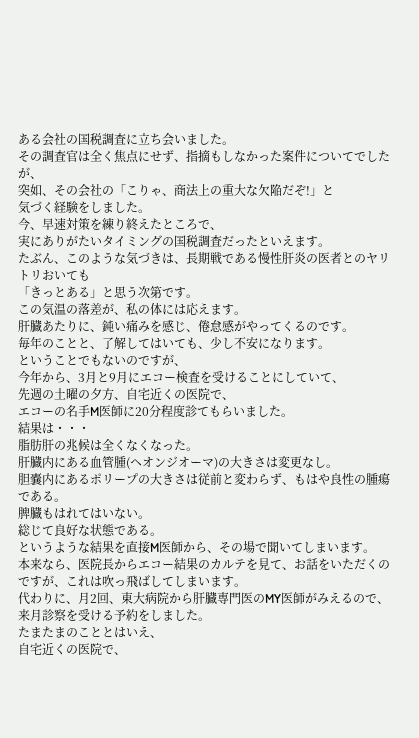ある会社の国税調査に立ち会いました。
その調査官は全く焦点にせず、指摘もしなかった案件についてでしたが、
突如、その会社の「こりゃ、商法上の重大な欠陥だぞ!」と
気づく経験をしました。
今、早速対策を練り終えたところで、
実にありがたいタイミングの国税調査だったといえます。
たぶん、このような気づきは、長期戦である慢性肝炎の医者とのヤリトリおいても
「きっとある」と思う次第です。
この気温の落差が、私の体には応えます。
肝臓あたりに、鈍い痛みを感じ、倦怠感がやってくるのです。
毎年のことと、了解してはいても、少し不安になります。
ということでもないのですが、
今年から、3月と9月にエコー検査を受けることにしていて、
先週の土曜の夕方、自宅近くの医院で、
エコーの名手M医師に20分程度診てもらいました。
結果は・・・
脂肪肝の兆候は全くなくなった。
肝臓内にある血管腫(ヘオンジオーマ)の大きさは変更なし。
胆嚢内にあるポリープの大きさは従前と変わらず、もはや良性の腫瘍である。
脾臓もはれてはいない。
総じて良好な状態である。
というような結果を直接M医師から、その場で聞いてしまいます。
本来なら、医院長からエコー結果のカルテを見て、お話をいただくのですが、これは吹っ飛ばしてしまいます。
代わりに、月2回、東大病院から肝臓専門医のMY医師がみえるので、来月診察を受ける予約をしました。
たまたまのこととはいえ、
自宅近くの医院で、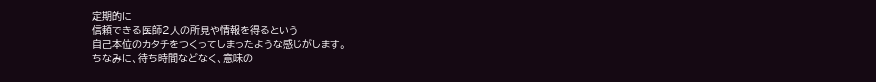定期的に
信頼できる医師2人の所見や情報を得るという
自己本位のカタチをつくってしまったような感じがします。
ちなみに、待ち時間などなく、意味の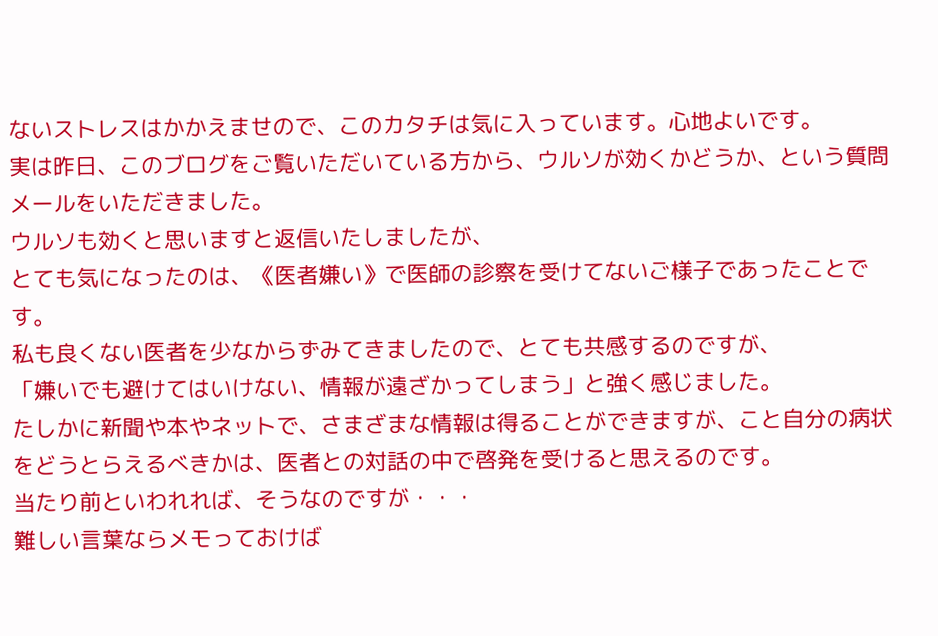ないストレスはかかえませので、このカタチは気に入っています。心地よいです。
実は昨日、このブログをご覧いただいている方から、ウルソが効くかどうか、という質問メールをいただきました。
ウルソも効くと思いますと返信いたしましたが、
とても気になったのは、《医者嫌い》で医師の診察を受けてないご様子であったことです。
私も良くない医者を少なからずみてきましたので、とても共感するのですが、
「嫌いでも避けてはいけない、情報が遠ざかってしまう」と強く感じました。
たしかに新聞や本やネットで、さまざまな情報は得ることができますが、こと自分の病状をどうとらえるべきかは、医者との対話の中で啓発を受けると思えるのです。
当たり前といわれれば、そうなのですが・・・
難しい言葉ならメモっておけば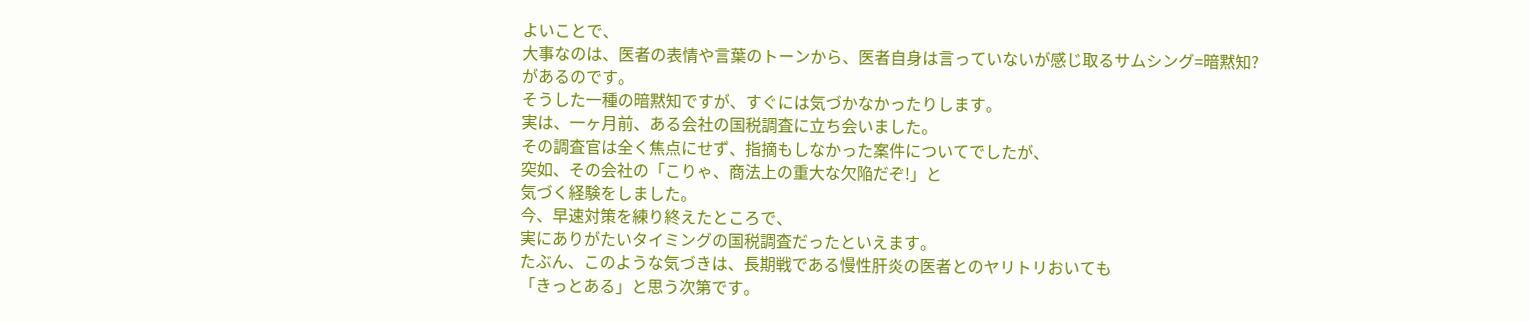よいことで、
大事なのは、医者の表情や言葉のトーンから、医者自身は言っていないが感じ取るサムシング=暗黙知?があるのです。
そうした一種の暗黙知ですが、すぐには気づかなかったりします。
実は、一ヶ月前、ある会社の国税調査に立ち会いました。
その調査官は全く焦点にせず、指摘もしなかった案件についてでしたが、
突如、その会社の「こりゃ、商法上の重大な欠陥だぞ!」と
気づく経験をしました。
今、早速対策を練り終えたところで、
実にありがたいタイミングの国税調査だったといえます。
たぶん、このような気づきは、長期戦である慢性肝炎の医者とのヤリトリおいても
「きっとある」と思う次第です。